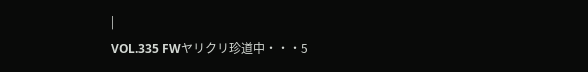|
VOL.335 FWヤリクリ珍道中・・・5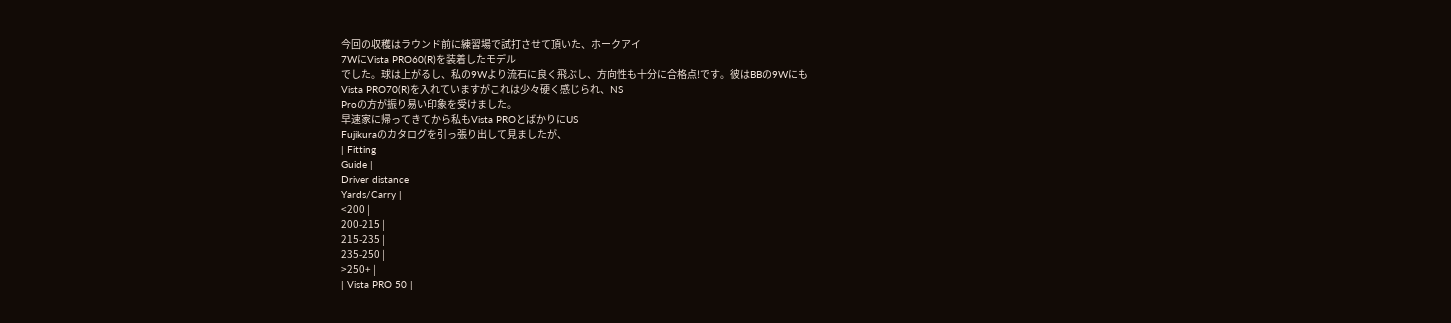今回の収穫はラウンド前に練習場で試打させて頂いた、ホークアイ
7WにVista PRO60(R)を装着したモデル
でした。球は上がるし、私の9Wより流石に良く飛ぶし、方向性も十分に合格点!です。彼はBBの9Wにも
Vista PRO70(R)を入れていますがこれは少々硬く感じられ、NS
Proの方が振り易い印象を受けました。
早速家に帰ってきてから私もVista PROとばかりにUS
Fujikuraのカタログを引っ張り出して見ましたが、
| Fitting
Guide |
Driver distance
Yards/Carry |
<200 |
200-215 |
215-235 |
235-250 |
>250+ |
| Vista PRO 50 |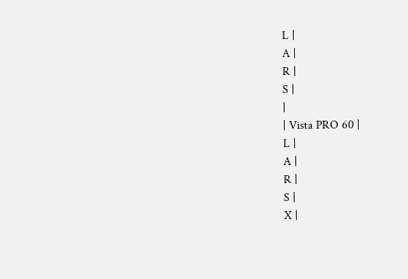L |
A |
R |
S |
|
| Vista PRO 60 |
L |
A |
R |
S |
X |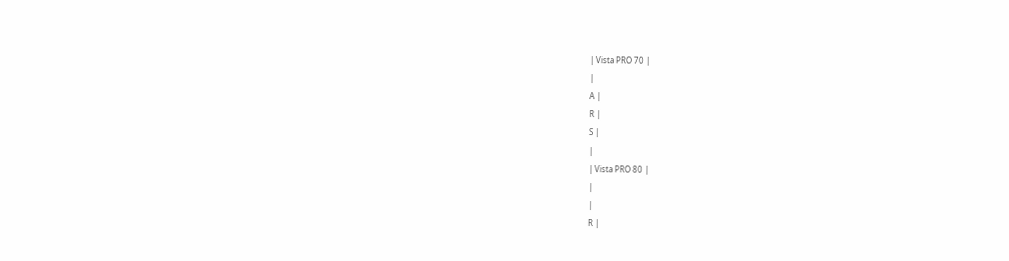| Vista PRO 70 |
|
A |
R |
S |
|
| Vista PRO 80 |
|
|
R |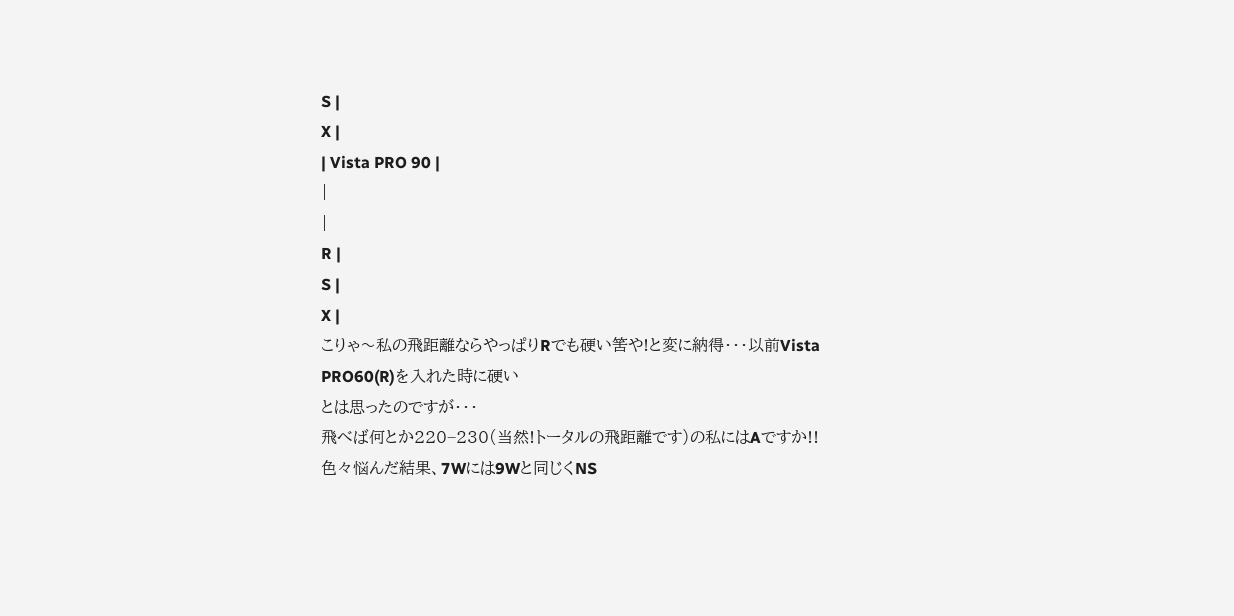S |
X |
| Vista PRO 90 |
|
|
R |
S |
X |
こりゃ〜私の飛距離ならやっぱりRでも硬い筈や!と変に納得・・・以前Vista
PRO60(R)を入れた時に硬い
とは思ったのですが・・・
飛べば何とか220−230(当然!トータルの飛距離です)の私にはAですか!!
色々悩んだ結果、7Wには9Wと同じくNS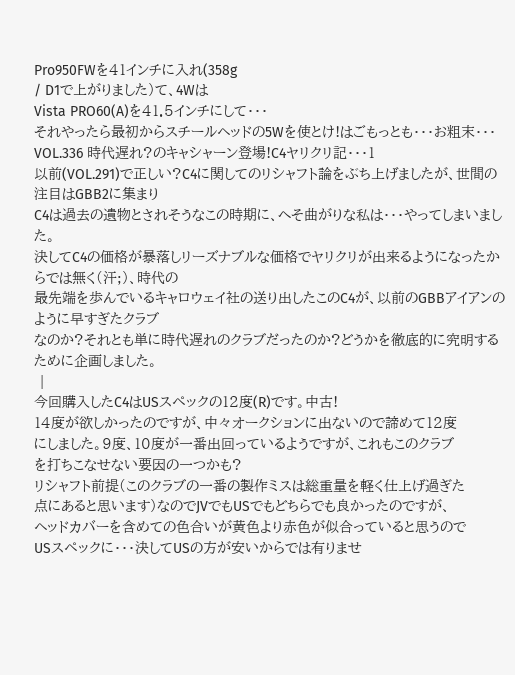Pro950FWを41インチに入れ(358g
/ D1で上がりました)て、4Wは
Vista PRO60(A)を41.5インチにして・・・
それやったら最初からスチールヘッドの5Wを使とけ!はごもっとも・・・お粗末・・・
VOL.336 時代遅れ?のキャシャーン登場!C4ヤリクリ記・・・1
以前(VOL.291)で正しい?C4に関してのリシャフト論をぶち上げましたが、世間の注目はGBB2に集まり
C4は過去の遺物とされそうなこの時期に、へそ曲がりな私は・・・やってしまいました。
決してC4の価格が暴落しリーズナブルな価格でヤリクリが出来るようになったからでは無く(汗;)、時代の
最先端を歩んでいるキャロウェイ社の送り出したこのC4が、以前のGBBアイアンのように早すぎたクラブ
なのか?それとも単に時代遅れのクラブだったのか?どうかを徹底的に究明するために企画しました。
 |
今回購入したC4はUSスペックの12度(R)です。中古!
14度が欲しかったのですが、中々オークションに出ないので諦めて12度
にしました。9度、10度が一番出回っているようですが、これもこのクラブ
を打ちこなせない要因の一つかも?
リシャフト前提(このクラブの一番の製作ミスは総重量を軽く仕上げ過ぎた
点にあると思います)なのでJVでもUSでもどちらでも良かったのですが、
ヘッドカバーを含めての色合いが黄色より赤色が似合っていると思うので
USスペックに・・・決してUSの方が安いからでは有りませ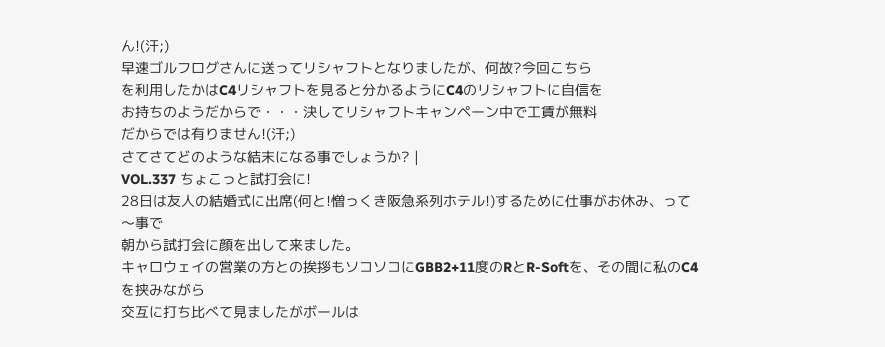ん!(汗;)
早速ゴルフログさんに送ってリシャフトとなりましたが、何故?今回こちら
を利用したかはC4リシャフトを見ると分かるようにC4のリシャフトに自信を
お持ちのようだからで・・・決してリシャフトキャンペーン中で工賃が無料
だからでは有りません!(汗;)
さてさてどのような結末になる事でしょうか? |
VOL.337 ちょこっと試打会に!
28日は友人の結婚式に出席(何と!憎っくき阪急系列ホテル!)するために仕事がお休み、って〜事で
朝から試打会に顔を出して来ました。
キャロウェイの営業の方との挨拶もソコソコにGBB2+11度のRとR-Softを、その間に私のC4を挟みながら
交互に打ち比べて見ましたがボールは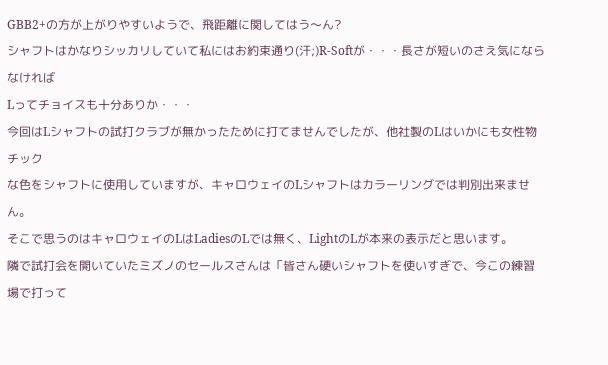GBB2+の方が上がりやすいようで、飛距離に関してはう〜ん?
シャフトはかなりシッカリしていて私にはお約束通り(汗;)R-Softが・・・長さが短いのさえ気にならなければ
Lってチョイスも十分ありか・・・
今回はLシャフトの試打クラブが無かったために打てませんでしたが、他社製のLはいかにも女性物チック
な色をシャフトに使用していますが、キャロウェイのLシャフトはカラーリングでは判別出来ません。
そこで思うのはキャロウェイのLはLadiesのLでは無く、LightのLが本来の表示だと思います。
隣で試打会を開いていたミズノのセールスさんは「皆さん硬いシャフトを使いすぎで、今この練習場で打って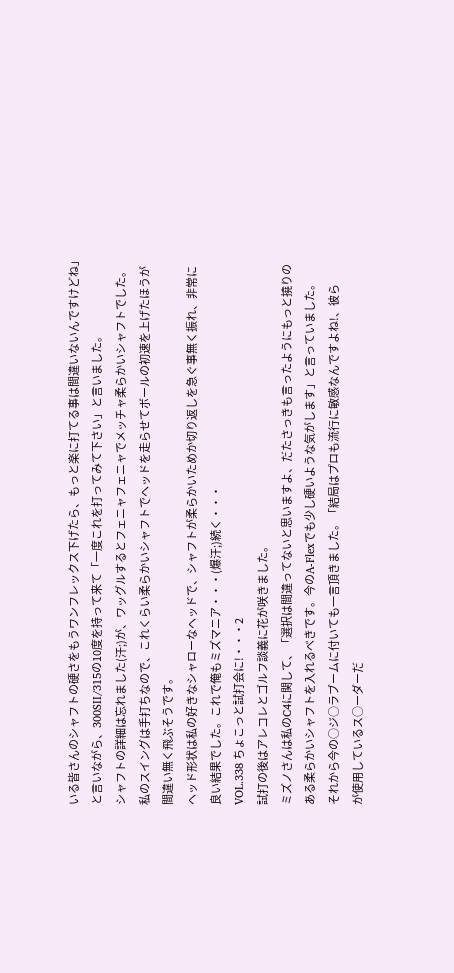いる皆さんのシャフトの硬さをもうワンフレックス下げたら、もっと楽に打てる事は間違いないんですけどね」
と言いながら、300SII/315の10度を持って来て「一度これを打ってみて下さい」と言いました。
シャフトの詳細は忘れました(汗;)が、ワッグルするとフェニャフェニャでメッチャ柔らかいシャフトでした。
私のスイングは手打ちなので、これくらい柔らかいシャフトでヘッドを走らせてボールの初速を上げたほうが
間違い無く飛ぶそうです。
ヘッド形状は私の好きなシャローなヘッドで、シャフトが柔らかいためか切り返しを急ぐ事無く振れ、非常に
良い結果でした。これで俺もミズマニア・・・(爆汗;)続く・・・
VOL.338 ちょこっと試打会に!・・・2
試打の後はアレコレとゴルフ談義に花が咲きました。
ミズノさんは私のC4に関して、「選択は間違ってないと思いますよ、だたさっきも言ったようにもっと撓りの
ある柔らかいシャフトを入れるべきです。今のA-Flexでも少し硬いような気がします」と言っていました。
それから今の○ジ○ラブームに付いても一言頂きました。「結局はプロも流行に敏感なんですよね!、彼ら
が使用しているス○ーダーだ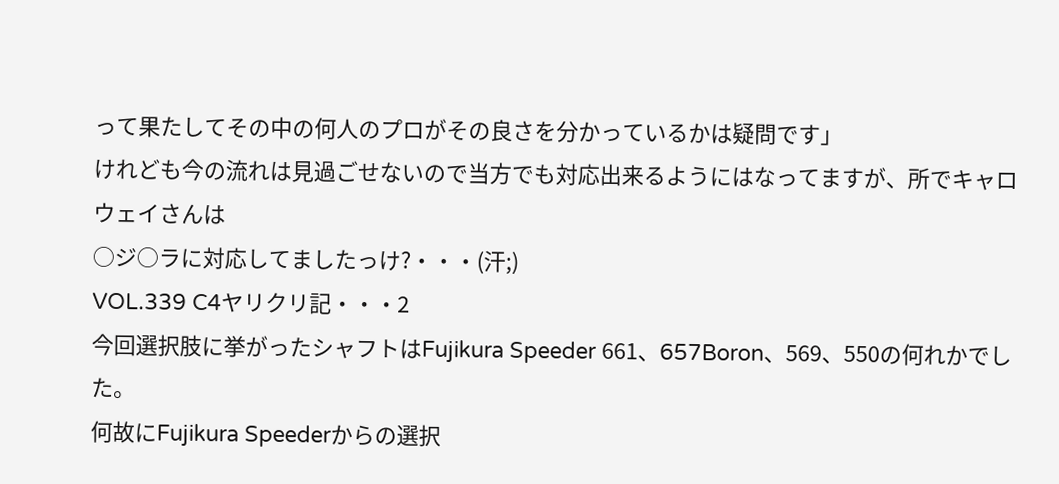って果たしてその中の何人のプロがその良さを分かっているかは疑問です」
けれども今の流れは見過ごせないので当方でも対応出来るようにはなってますが、所でキャロウェイさんは
○ジ○ラに対応してましたっけ?・・・(汗;)
VOL.339 C4ヤリクリ記・・・2
今回選択肢に挙がったシャフトはFujikura Speeder 661、657Boron、569、550の何れかでした。
何故にFujikura Speederからの選択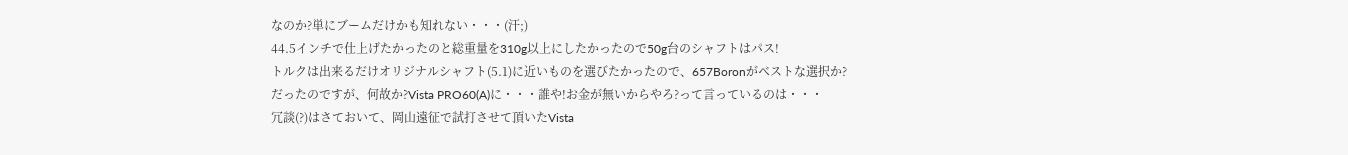なのか?単にブームだけかも知れない・・・(汗;)
44.5インチで仕上げたかったのと総重量を310g以上にしたかったので50g台のシャフトはパス!
トルクは出来るだけオリジナルシャフト(5.1)に近いものを選びたかったので、657Boronがベストな選択か?
だったのですが、何故か?Vista PRO60(A)に・・・誰や!お金が無いからやろ?って言っているのは・・・
冗談(?)はさておいて、岡山遠征で試打させて頂いたVista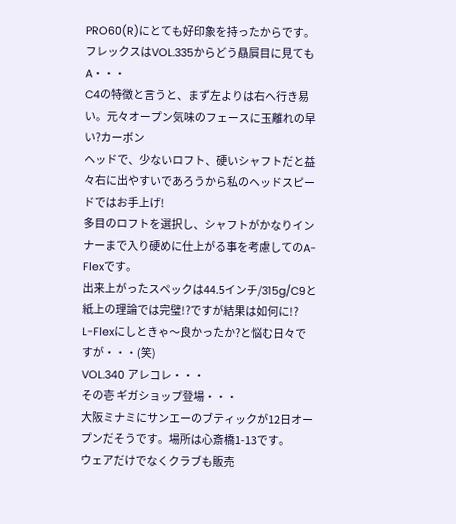PRO60(R)にとても好印象を持ったからです。
フレックスはVOL.335からどう贔屓目に見てもA・・・
C4の特徴と言うと、まず左よりは右へ行き易い。元々オープン気味のフェースに玉離れの早い?カーボン
ヘッドで、少ないロフト、硬いシャフトだと益々右に出やすいであろうから私のヘッドスピードではお手上げ!
多目のロフトを選択し、シャフトがかなりインナーまで入り硬めに仕上がる事を考慮してのA-Flexです。
出来上がったスペックは44.5インチ/315g/C9と紙上の理論では完璧!?ですが結果は如何に!?
L-Flexにしときゃ〜良かったか?と悩む日々ですが・・・(笑)
VOL.340 アレコレ・・・
その壱 ギガショップ登場・・・
大阪ミナミにサンエーのブティックが12日オープンだそうです。場所は心斎橋1-13です。
ウェアだけでなくクラブも販売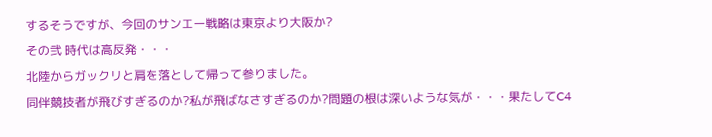するそうですが、今回のサンエー戦略は東京より大阪か?
その弐 時代は高反発・・・
北陸からガックリと肩を落として帰って参りました。
同伴競技者が飛びすぎるのか?私が飛ばなさすぎるのか?問題の根は深いような気が・・・果たしてC4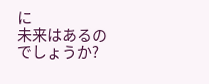に
未来はあるのでしょうか?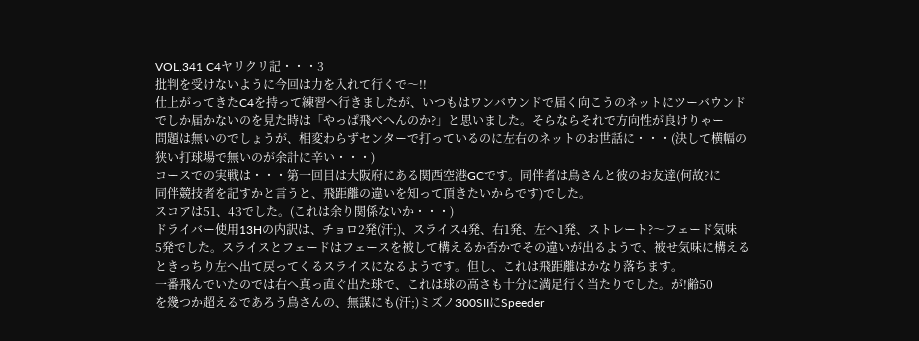VOL.341 C4ヤリクリ記・・・3
批判を受けないように今回は力を入れて行くで〜!!
仕上がってきたC4を持って練習へ行きましたが、いつもはワンバウンドで届く向こうのネットにツーバウンド
でしか届かないのを見た時は「やっぱ飛べへんのか?」と思いました。そらならそれで方向性が良けりゃー
問題は無いのでしょうが、相変わらずセンターで打っているのに左右のネットのお世話に・・・(決して横幅の
狭い打球場で無いのが余計に辛い・・・)
コースでの実戦は・・・第一回目は大阪府にある関西空港GCです。同伴者は鳥さんと彼のお友達(何故?に
同伴競技者を記すかと言うと、飛距離の違いを知って頂きたいからです)でした。
スコアは51、43でした。(これは余り関係ないか・・・)
ドライバー使用13Hの内訳は、チョロ2発(汗;)、スライス4発、右1発、左へ1発、ストレート?〜フェード気味
5発でした。スライスとフェードはフェースを被して構えるか否かでその違いが出るようで、被せ気味に構える
ときっちり左へ出て戻ってくるスライスになるようです。但し、これは飛距離はかなり落ちます。
一番飛んでいたのでは右へ真っ直ぐ出た球で、これは球の高さも十分に満足行く当たりでした。が!齢50
を幾つか超えるであろう鳥さんの、無謀にも(汗;)ミズノ300SIIにSpeeder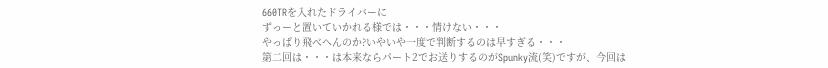660TRを入れたドライバーに
ずっーと置いていかれる様では・・・情けない・・・
やっぱり飛べへんのか?いやいや一度で判断するのは早すぎる・・・
第二回は・・・は本来ならパート2でお送りするのがSpunky流(笑)ですが、今回は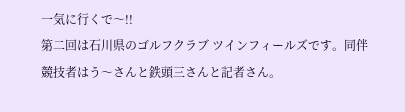一気に行くで〜!!
第二回は石川県のゴルフクラブ ツインフィールズです。同伴競技者はう〜さんと鉄頭三さんと記者さん。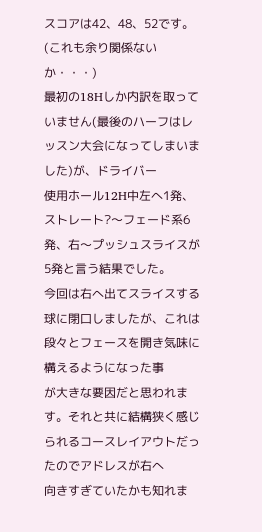スコアは42、48、52です。(これも余り関係ないか・・・)
最初の18Hしか内訳を取っていません(最後のハーフはレッスン大会になってしまいました)が、ドライバー
使用ホール12H中左へ1発、ストレート?〜フェード系6発、右〜プッシュスライスが5発と言う結果でした。
今回は右へ出てスライスする球に閉口しましたが、これは段々とフェースを開き気味に構えるようになった事
が大きな要因だと思われます。それと共に結構狭く感じられるコースレイアウトだったのでアドレスが右へ
向きすぎていたかも知れま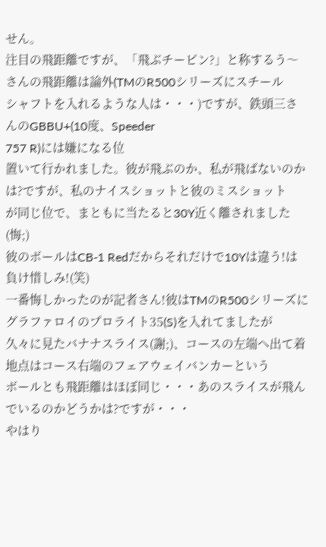せん。
注目の飛距離ですが、「飛ぶチーピン?」と称するう〜さんの飛距離は論外(TMのR500シリーズにスチール
シャフトを入れるような人は・・・)ですが、鉄頭三さんのGBBU+(10度、Speeder
757 R)には嫌になる位
置いて行かれました。彼が飛ぶのか、私が飛ばないのかは?ですが、私のナイスショットと彼のミスショット
が同じ位で、まともに当たると30Y近く離されました(悔;)
彼のボールはCB-1 Redだからそれだけで10Yは違う!は負け惜しみ!(笑)
一番悔しかったのが記者さん!彼はTMのR500シリーズにグラファロイのプロライト35(S)を入れてましたが
久々に見たバナナスライス(謝;)、コースの左端へ出て着地点はコース右端のフェアウェイバンカーという
ボールとも飛距離はほぼ同じ・・・あのスライスが飛んでいるのかどうかは?ですが・・・
やはり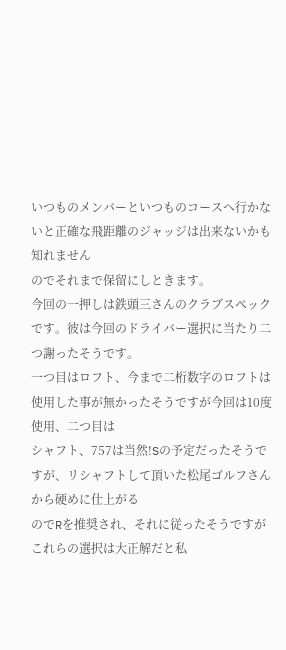いつものメンバーといつものコースへ行かないと正確な飛距離のジャッジは出来ないかも知れません
のでそれまで保留にしときます。
今回の一押しは鉄頭三さんのクラブスペックです。彼は今回のドライバー選択に当たり二つ謝ったそうです。
一つ目はロフト、今まで二桁数字のロフトは使用した事が無かったそうですが今回は10度使用、二つ目は
シャフト、757は当然!Sの予定だったそうですが、リシャフトして頂いた松尾ゴルフさんから硬めに仕上がる
のでRを推奨され、それに従ったそうですがこれらの選択は大正解だと私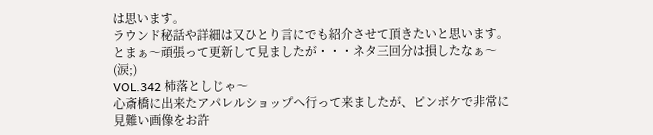は思います。
ラウンド秘話や詳細は又ひとり言にでも紹介させて頂きたいと思います。
とまぁ〜頑張って更新して見ましたが・・・ネタ三回分は損したなぁ〜(涙;)
VOL.342 杮落としじゃ〜
心斎橋に出来たアパレルショップへ行って来ましたが、ピンボケで非常に見難い画像をお許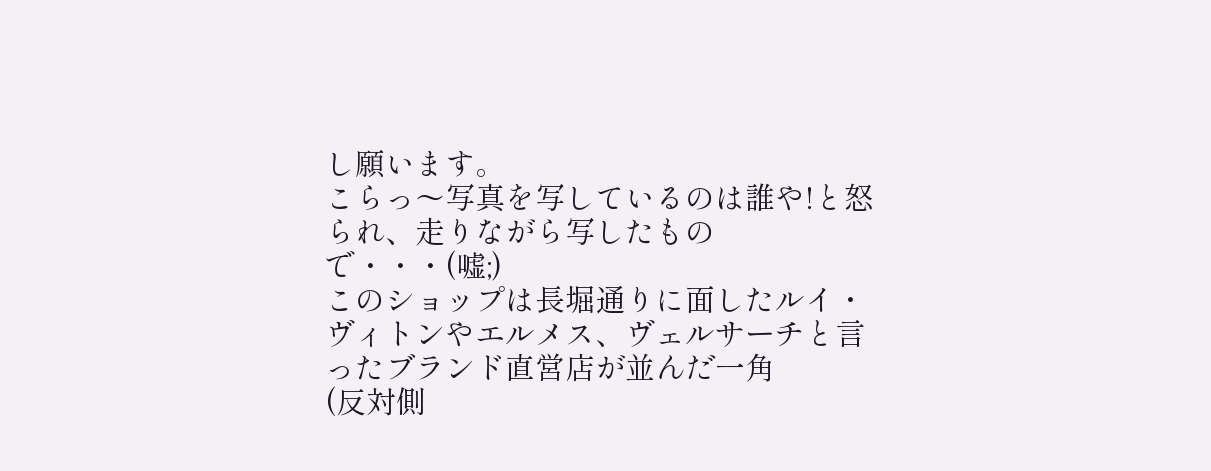し願います。
こらっ〜写真を写しているのは誰や!と怒られ、走りながら写したもので・・・(嘘;)
このショップは長堀通りに面したルイ・ヴィトンやエルメス、ヴェルサーチと言ったブランド直営店が並んだ一角
(反対側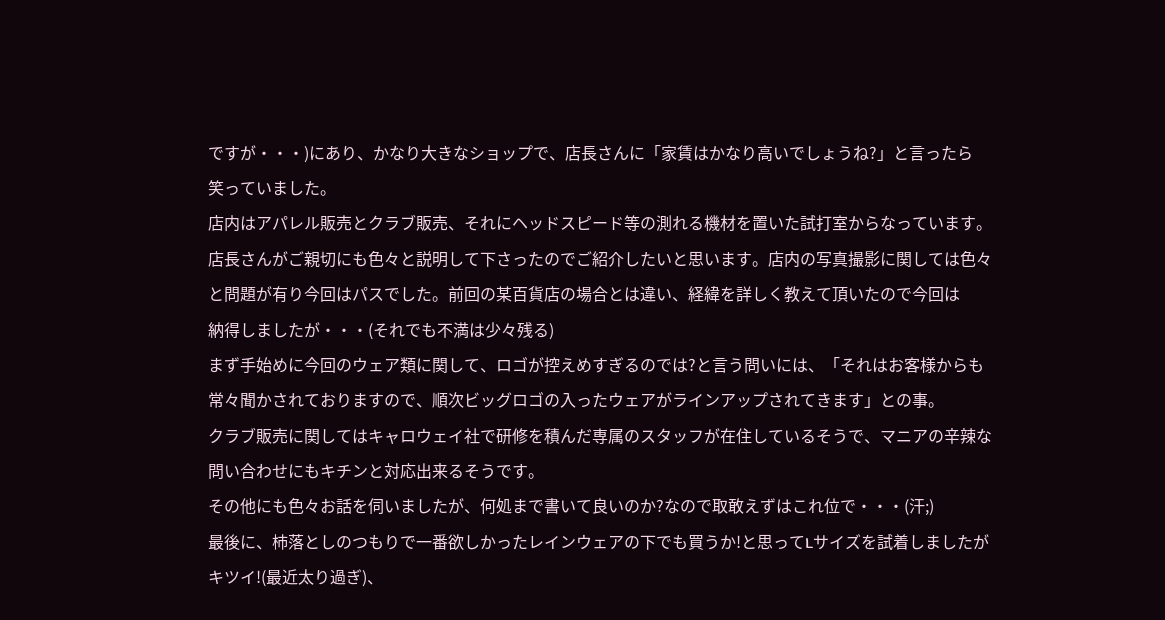ですが・・・)にあり、かなり大きなショップで、店長さんに「家賃はかなり高いでしょうね?」と言ったら
笑っていました。
店内はアパレル販売とクラブ販売、それにヘッドスピード等の測れる機材を置いた試打室からなっています。
店長さんがご親切にも色々と説明して下さったのでご紹介したいと思います。店内の写真撮影に関しては色々
と問題が有り今回はパスでした。前回の某百貨店の場合とは違い、経緯を詳しく教えて頂いたので今回は
納得しましたが・・・(それでも不満は少々残る)
まず手始めに今回のウェア類に関して、ロゴが控えめすぎるのでは?と言う問いには、「それはお客様からも
常々聞かされておりますので、順次ビッグロゴの入ったウェアがラインアップされてきます」との事。
クラブ販売に関してはキャロウェイ社で研修を積んだ専属のスタッフが在住しているそうで、マニアの辛辣な
問い合わせにもキチンと対応出来るそうです。
その他にも色々お話を伺いましたが、何処まで書いて良いのか?なので取敢えずはこれ位で・・・(汗;)
最後に、杮落としのつもりで一番欲しかったレインウェアの下でも買うか!と思ってLサイズを試着しましたが
キツイ!(最近太り過ぎ)、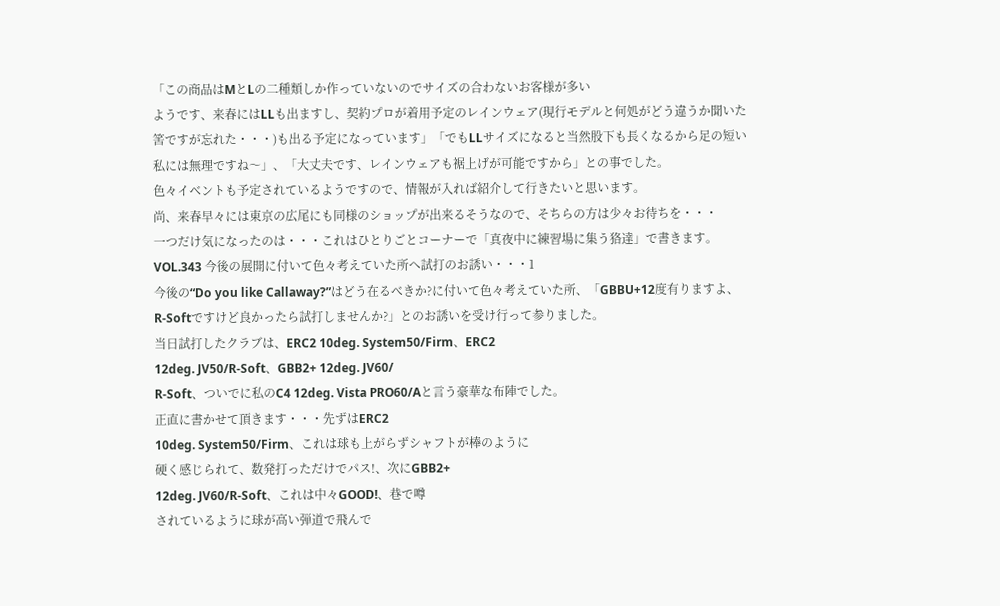「この商品はMとLの二種類しか作っていないのでサイズの合わないお客様が多い
ようです、来春にはLLも出ますし、契約プロが着用予定のレインウェア(現行モデルと何処がどう違うか聞いた
筈ですが忘れた・・・)も出る予定になっています」「でもLLサイズになると当然股下も長くなるから足の短い
私には無理ですね〜」、「大丈夫です、レインウェアも裾上げが可能ですから」との事でした。
色々イベントも予定されているようですので、情報が入れば紹介して行きたいと思います。
尚、来春早々には東京の広尾にも同様のショップが出来るそうなので、そちらの方は少々お待ちを・・・
一つだけ気になったのは・・・これはひとりごとコーナーで「真夜中に練習場に集う狢達」で書きます。
VOL.343 今後の展開に付いて色々考えていた所へ試打のお誘い・・・1
今後の“Do you like Callaway?”はどう在るべきか?に付いて色々考えていた所、「GBBU+12度有りますよ、
R-Softですけど良かったら試打しませんか?」とのお誘いを受け行って参りました。
当日試打したクラブは、ERC2 10deg. System50/Firm、ERC2
12deg. JV50/R-Soft、GBB2+ 12deg. JV60/
R-Soft、ついでに私のC4 12deg. Vista PRO60/Aと言う豪華な布陣でした。
正直に書かせて頂きます・・・先ずはERC2
10deg. System50/Firm、これは球も上がらずシャフトが棒のように
硬く感じられて、数発打っただけでパス!、次にGBB2+
12deg. JV60/R-Soft、これは中々GOOD!、巷で噂
されているように球が高い弾道で飛んで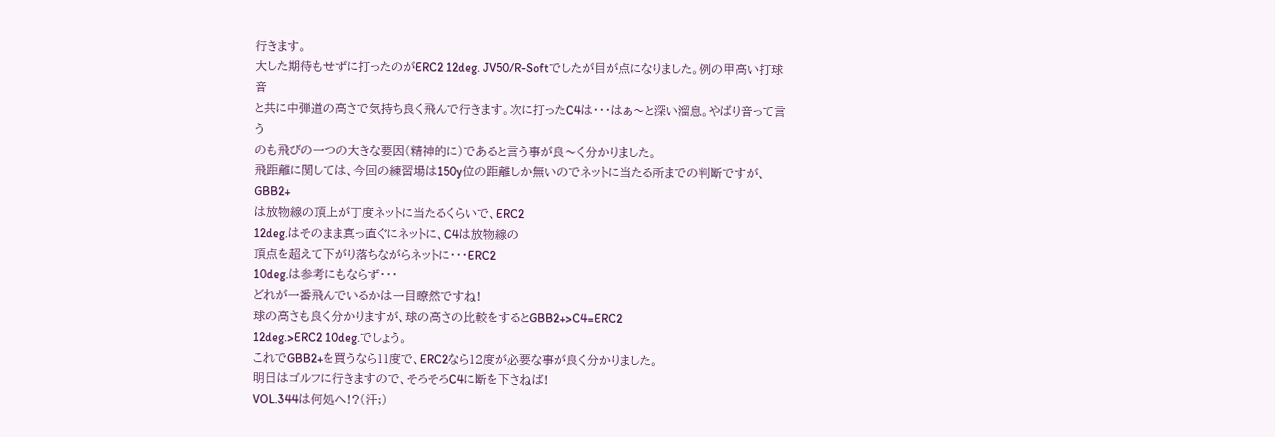行きます。
大した期待もせずに打ったのがERC2 12deg. JV50/R-Softでしたが目が点になりました。例の甲高い打球音
と共に中弾道の高さで気持ち良く飛んで行きます。次に打ったC4は・・・はぁ〜と深い溜息。やぱり音って言う
のも飛びの一つの大きな要因(精神的に)であると言う事が良〜く分かりました。
飛距離に関しては、今回の練習場は150y位の距離しか無いのでネットに当たる所までの判断ですが、GBB2+
は放物線の頂上が丁度ネットに当たるくらいで、ERC2
12deg.はそのまま真っ直ぐにネットに、C4は放物線の
頂点を超えて下がり落ちながらネットに・・・ERC2
10deg.は参考にもならず・・・
どれが一番飛んでいるかは一目瞭然ですね!
球の高さも良く分かりますが、球の高さの比較をするとGBB2+>C4=ERC2
12deg.>ERC2 10deg.でしょう。
これでGBB2+を買うなら11度で、ERC2なら12度が必要な事が良く分かりました。
明日はゴルフに行きますので、そろそろC4に断を下さねば!
VOL.344は何処へ!?(汗;)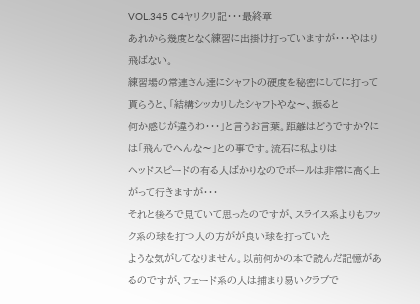VOL.345 C4ヤリクリ記・・・最終章
あれから幾度となく練習に出掛け打っていますが・・・やはり飛ばない。
練習場の常連さん達にシャフトの硬度を秘密にしてに打って貰らうと、「結構シッカリしたシャフトやな〜、振ると
何か感じが違うわ・・・」と言うお言葉。距離はどうですか?には「飛んでへんな〜」との事です。流石に私よりは
ヘッドスピードの有る人ばかりなのでボールは非常に高く上がって行きますが・・・
それと後ろで見ていて思ったのですが、スライス系よりもフック系の球を打つ人の方がが良い球を打っていた
ような気がしてなりません。以前何かの本で読んだ記憶があるのですが、フェード系の人は捕まり易いクラブで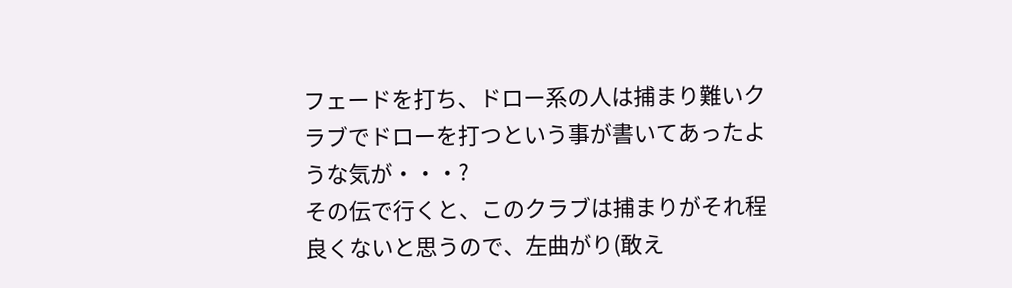フェードを打ち、ドロー系の人は捕まり難いクラブでドローを打つという事が書いてあったような気が・・・?
その伝で行くと、このクラブは捕まりがそれ程良くないと思うので、左曲がり(敢え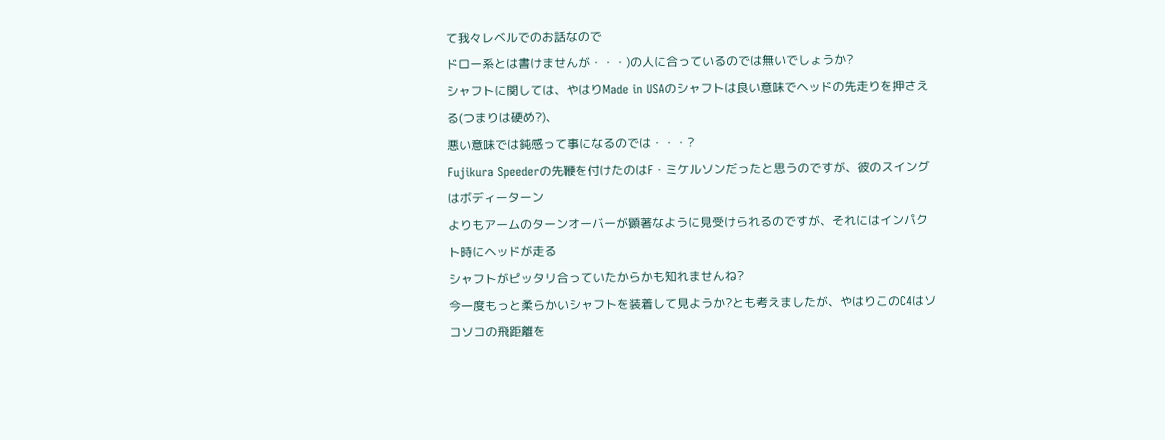て我々レベルでのお話なので
ドロー系とは書けませんが・・・)の人に合っているのでは無いでしょうか?
シャフトに関しては、やはりMade in USAのシャフトは良い意味でヘッドの先走りを押さえる(つまりは硬め?)、
悪い意味では鈍感って事になるのでは・・・?
Fujikura Speederの先鞭を付けたのはF・ミケルソンだったと思うのですが、彼のスイングはボディーターン
よりもアームのターンオーバーが顕著なように見受けられるのですが、それにはインパクト時にヘッドが走る
シャフトがピッタリ合っていたからかも知れませんね?
今一度もっと柔らかいシャフトを装着して見ようか?とも考えましたが、やはりこのC4はソコソコの飛距離を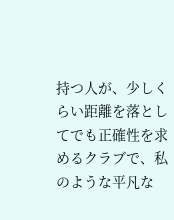持つ人が、少しくらい距離を落としてでも正確性を求めるクラブで、私のような平凡な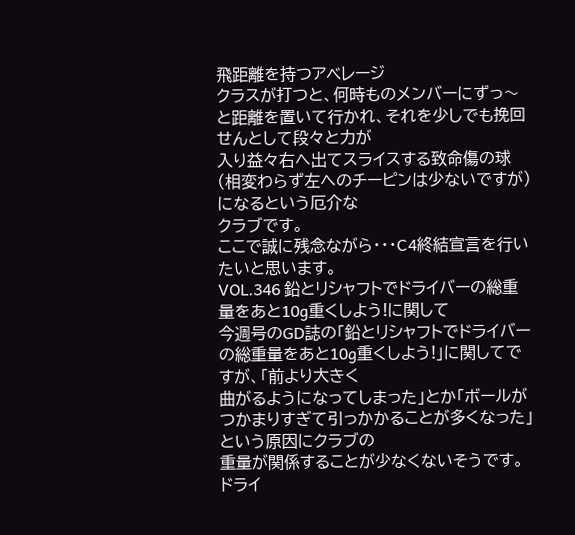飛距離を持つアベレージ
クラスが打つと、何時ものメンバーにずっ〜と距離を置いて行かれ、それを少しでも挽回せんとして段々と力が
入り益々右へ出てスライスする致命傷の球(相変わらず左へのチーピンは少ないですが)になるという厄介な
クラブです。
ここで誠に残念ながら・・・C4終結宣言を行いたいと思います。
VOL.346 鉛とリシャフトでドライバーの総重量をあと10g重くしよう!に関して
今週号のGD誌の「鉛とリシャフトでドライバーの総重量をあと10g重くしよう!」に関してですが、「前より大きく
曲がるようになってしまった」とか「ボールがつかまりすぎて引っかかることが多くなった」という原因にクラブの
重量が関係することが少なくないそうです。
ドライ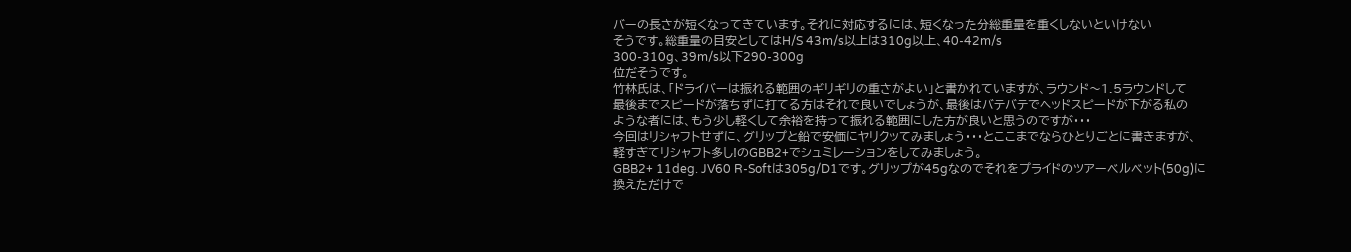バーの長さが短くなってきています。それに対応するには、短くなった分総重量を重くしないといけない
そうです。総重量の目安としてはH/S 43m/s以上は310g以上、40-42m/s
300-310g、39m/s以下290-300g
位だそうです。
竹林氏は、「ドライバーは振れる範囲のギリギリの重さがよい」と書かれていますが、ラウンド〜1.5ラウンドして
最後までスピードが落ちずに打てる方はそれで良いでしょうが、最後はバテバテでヘッドスピードが下がる私の
ような者には、もう少し軽くして余裕を持って振れる範囲にした方が良いと思うのですが・・・
今回はリシャフトせずに、グリップと鉛で安価にヤリクッてみましょう・・・とここまでならひとりごとに書きますが、
軽すぎてリシャフト多し!のGBB2+でシュミレーションをしてみましょう。
GBB2+ 11deg. JV60 R-Softは305g/D1です。グリップが45gなのでそれをプライドのツアーベルベット(50g)に
換えただけで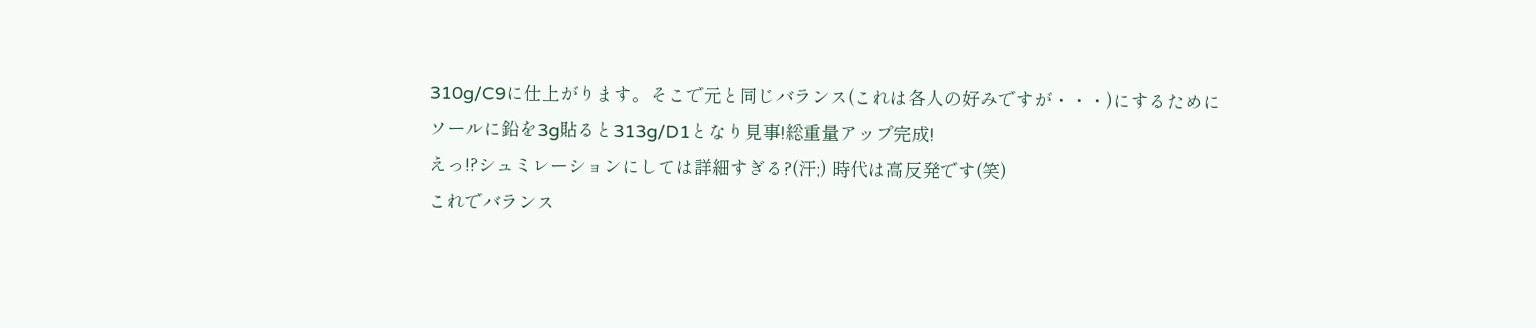310g/C9に仕上がります。そこで元と同じバランス(これは各人の好みですが・・・)にするために
ソールに鉛を3g貼ると313g/D1となり見事!総重量アップ完成!
えっ!?シュミレーションにしては詳細すぎる?(汗;) 時代は高反発です(笑)
これでバランス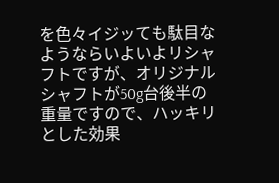を色々イジッても駄目なようならいよいよリシャフトですが、オリジナルシャフトが50g台後半の
重量ですので、ハッキリとした効果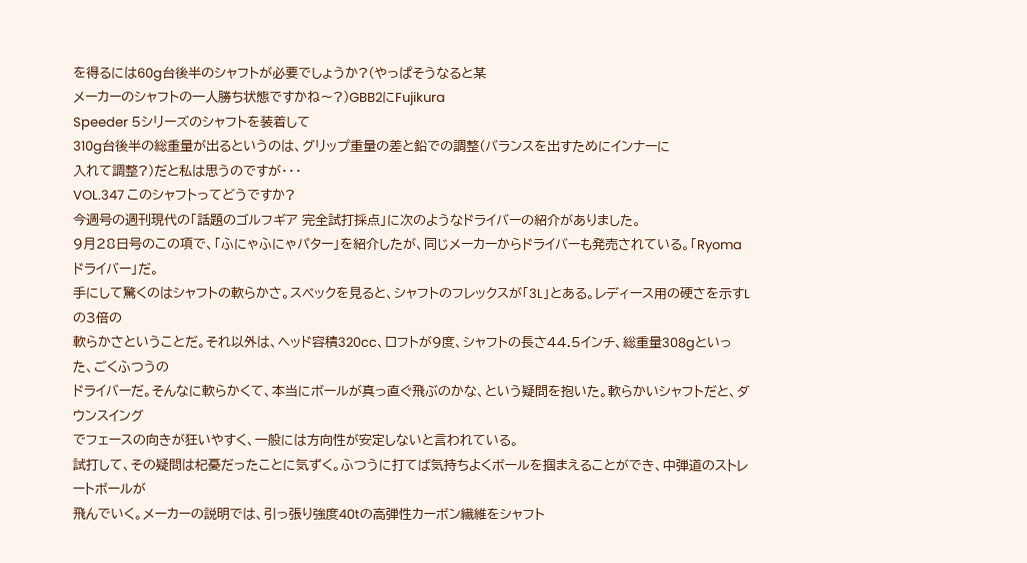を得るには60g台後半のシャフトが必要でしょうか?(やっぱそうなると某
メーカーのシャフトの一人勝ち状態ですかね〜?)GBB2にFujikura
Speeder 5シリーズのシャフトを装着して
310g台後半の総重量が出るというのは、グリップ重量の差と鉛での調整(バランスを出すためにインナーに
入れて調整?)だと私は思うのですが・・・
VOL.347 このシャフトってどうですか?
今週号の週刊現代の「話題のゴルフギア 完全試打採点」に次のようなドライバーの紹介がありました。
9月28日号のこの項で、「ふにゃふにゃパター」を紹介したが、同じメーカーからドライバーも発売されている。「Ryomaドライバー」だ。
手にして驚くのはシャフトの軟らかさ。スペックを見ると、シャフトのフレックスが「3L」とある。レディース用の硬さを示すLの3倍の
軟らかさということだ。それ以外は、ヘッド容積320cc、ロフトが9度、シャフトの長さ44.5インチ、総重量308gといった、ごくふつうの
ドライバーだ。そんなに軟らかくて、本当にボールが真っ直ぐ飛ぶのかな、という疑問を抱いた。軟らかいシャフトだと、ダウンスイング
でフェースの向きが狂いやすく、一般には方向性が安定しないと言われている。
試打して、その疑問は杞憂だったことに気ずく。ふつうに打てば気持ちよくボールを掴まえることができ、中弾道のストレートボールが
飛んでいく。メーカーの説明では、引っ張り強度40tの高弾性カーボン繊維をシャフト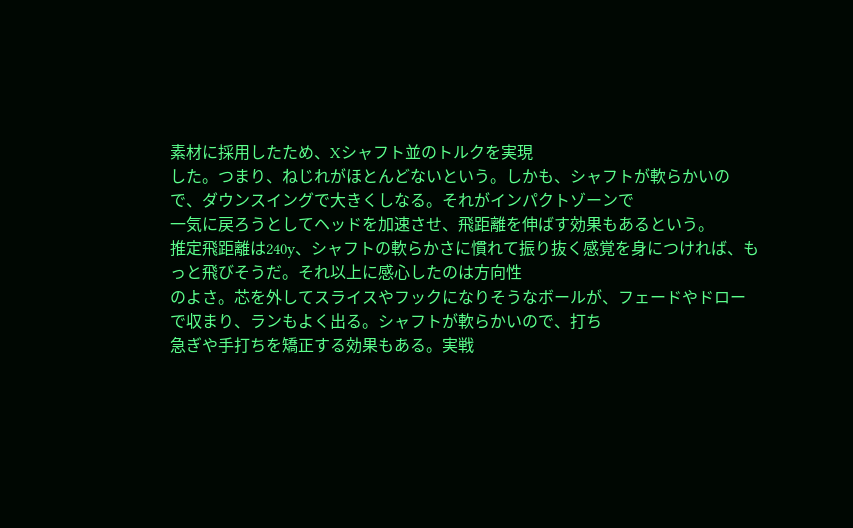素材に採用したため、Xシャフト並のトルクを実現
した。つまり、ねじれがほとんどないという。しかも、シャフトが軟らかいので、ダウンスイングで大きくしなる。それがインパクトゾーンで
一気に戻ろうとしてヘッドを加速させ、飛距離を伸ばす効果もあるという。
推定飛距離は240y、シャフトの軟らかさに慣れて振り抜く感覚を身につければ、もっと飛びそうだ。それ以上に感心したのは方向性
のよさ。芯を外してスライスやフックになりそうなボールが、フェードやドローで収まり、ランもよく出る。シャフトが軟らかいので、打ち
急ぎや手打ちを矯正する効果もある。実戦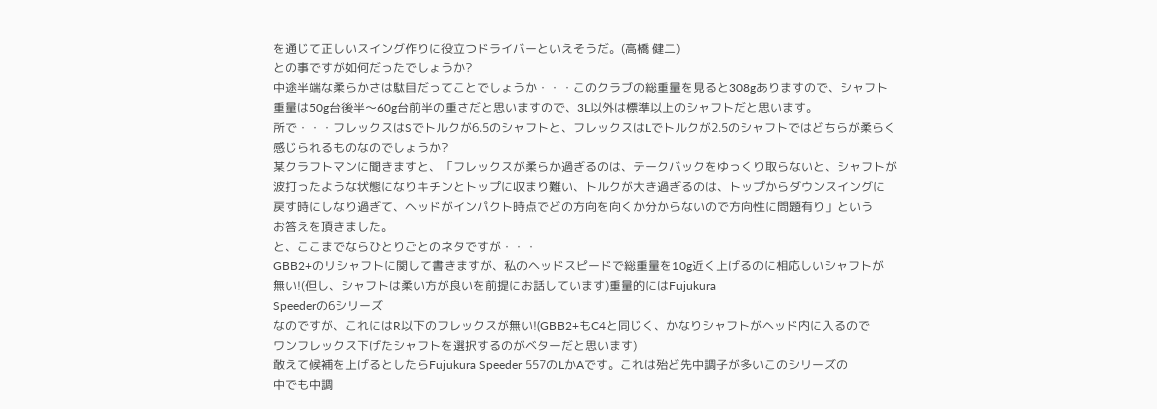を通じて正しいスイング作りに役立つドライバーといえそうだ。(高橋 健二)
との事ですが如何だったでしょうか?
中途半端な柔らかさは駄目だってことでしょうか・・・このクラブの総重量を見ると308gありますので、シャフト
重量は50g台後半〜60g台前半の重さだと思いますので、3L以外は標準以上のシャフトだと思います。
所で・・・フレックスはSでトルクが6.5のシャフトと、フレックスはLでトルクが2.5のシャフトではどちらが柔らく
感じられるものなのでしょうか?
某クラフトマンに聞きますと、「フレックスが柔らか過ぎるのは、テークバックをゆっくり取らないと、シャフトが
波打ったような状態になりキチンとトップに収まり難い、トルクが大き過ぎるのは、トップからダウンスイングに
戻す時にしなり過ぎて、ヘッドがインパクト時点でどの方向を向くか分からないので方向性に問題有り」という
お答えを頂きました。
と、ここまでならひとりごとのネタですが・・・
GBB2+のリシャフトに関して書きますが、私のヘッドスピードで総重量を10g近く上げるのに相応しいシャフトが
無い!(但し、シャフトは柔い方が良いを前提にお話しています)重量的にはFujukura
Speederの6シリーズ
なのですが、これにはR以下のフレックスが無い!(GBB2+もC4と同じく、かなりシャフトがヘッド内に入るので
ワンフレックス下げたシャフトを選択するのがベターだと思います)
敢えて候補を上げるとしたらFujukura Speeder 557のLかAです。これは殆ど先中調子が多いこのシリーズの
中でも中調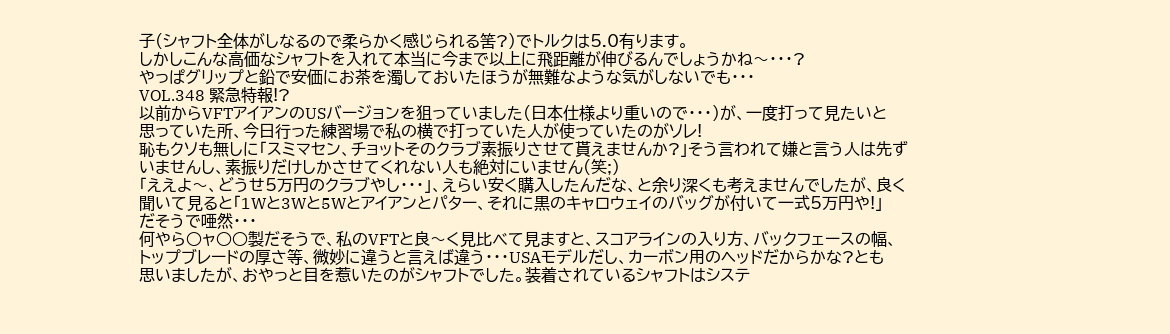子(シャフト全体がしなるので柔らかく感じられる筈?)でトルクは5.0有ります。
しかしこんな高価なシャフトを入れて本当に今まで以上に飛距離が伸びるんでしょうかね〜・・・?
やっぱグリップと鉛で安価にお茶を濁しておいたほうが無難なような気がしないでも・・・
VOL.348 緊急特報!?
以前からVFTアイアンのUSバージョンを狙っていました(日本仕様より重いので・・・)が、一度打って見たいと
思っていた所、今日行った練習場で私の横で打っていた人が使っていたのがソレ!
恥もクソも無しに「スミマセン、チョットそのクラブ素振りさせて貰えませんか?」そう言われて嫌と言う人は先ず
いませんし、素振りだけしかさせてくれない人も絶対にいません(笑;)
「ええよ〜、どうせ5万円のクラブやし・・・」、えらい安く購入したんだな、と余り深くも考えませんでしたが、良く
聞いて見ると「1Wと3Wと5Wとアイアンとパター、それに黒のキャロウェイのバッグが付いて一式5万円や!」
だそうで唖然・・・
何やら○ャ○○製だそうで、私のVFTと良〜く見比べて見ますと、スコアラインの入り方、バックフェースの幅、
トップブレードの厚さ等、微妙に違うと言えば違う・・・USAモデルだし、カーボン用のヘッドだからかな?とも
思いましたが、おやっと目を惹いたのがシャフトでした。装着されているシャフトはシステ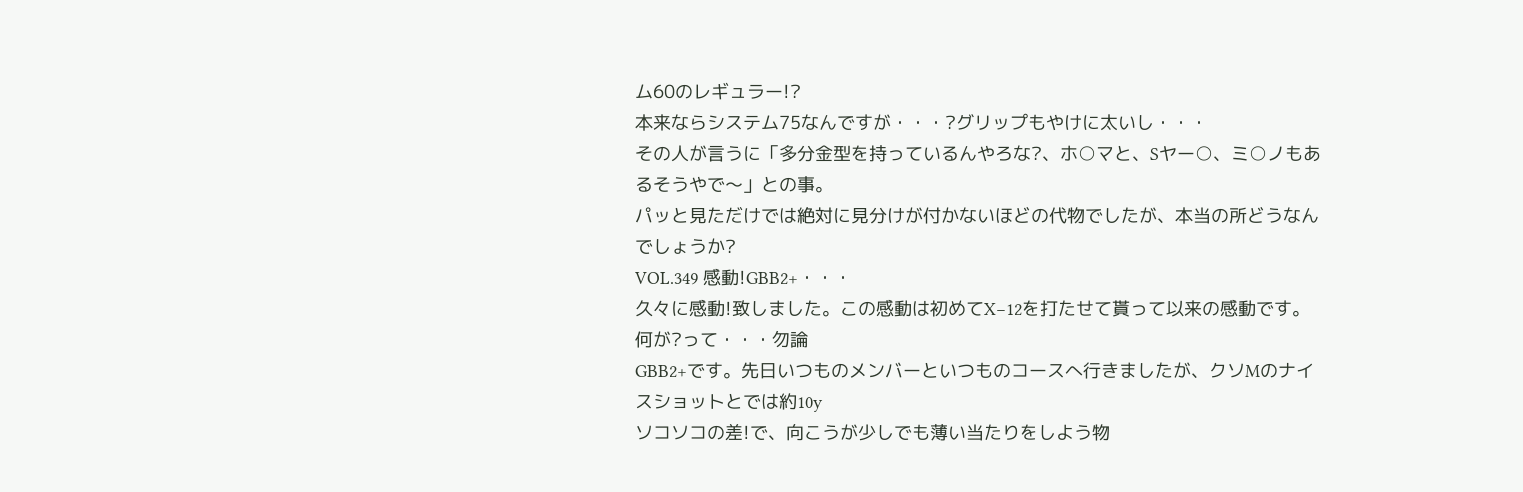ム60のレギュラー!?
本来ならシステム75なんですが・・・?グリップもやけに太いし・・・
その人が言うに「多分金型を持っているんやろな?、ホ○マと、Sヤー○、ミ○ノもあるそうやで〜」との事。
パッと見ただけでは絶対に見分けが付かないほどの代物でしたが、本当の所どうなんでしょうか?
VOL.349 感動!GBB2+・・・
久々に感動!致しました。この感動は初めてX−12を打たせて貰って以来の感動です。何が?って・・・勿論
GBB2+です。先日いつものメンバーといつものコースへ行きましたが、クソMのナイスショットとでは約10y
ソコソコの差!で、向こうが少しでも薄い当たりをしよう物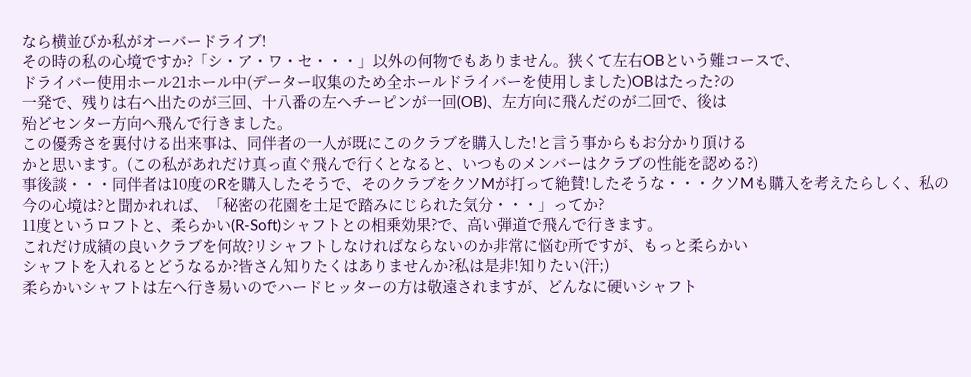なら横並びか私がオーバードライブ!
その時の私の心境ですか?「シ・ア・ワ・セ・・・」以外の何物でもありません。狭くて左右OBという難コースで、
ドライバー使用ホール21ホール中(データー収集のため全ホールドライバーを使用しました)OBはたった?の
一発で、残りは右へ出たのが三回、十八番の左へチーピンが一回(OB)、左方向に飛んだのが二回で、後は
殆どセンター方向へ飛んで行きました。
この優秀さを裏付ける出来事は、同伴者の一人が既にこのクラブを購入した!と言う事からもお分かり頂ける
かと思います。(この私があれだけ真っ直ぐ飛んで行くとなると、いつものメンバーはクラブの性能を認める?)
事後談・・・同伴者は10度のRを購入したそうで、そのクラブをクソMが打って絶賛!したそうな・・・クソMも購入を考えたらしく、私の
今の心境は?と聞かれれば、「秘密の花園を土足で踏みにじられた気分・・・」ってか?
11度というロフトと、柔らかい(R-Soft)シャフトとの相乗効果?で、高い弾道で飛んで行きます。
これだけ成績の良いクラブを何故?リシャフトしなければならないのか非常に悩む所ですが、もっと柔らかい
シャフトを入れるとどうなるか?皆さん知りたくはありませんか?私は是非!知りたい(汗;)
柔らかいシャフトは左へ行き易いのでハードヒッターの方は敬遠されますが、どんなに硬いシャフト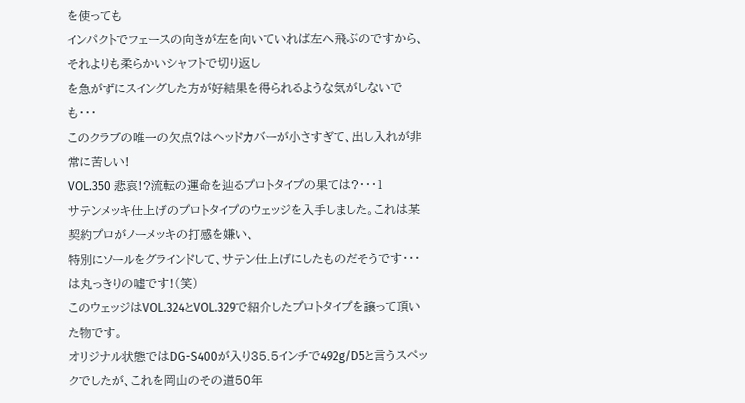を使っても
インパクトでフェースの向きが左を向いていれば左へ飛ぶのですから、それよりも柔らかいシャフトで切り返し
を急がずにスイングした方が好結果を得られるような気がしないでも・・・
このクラブの唯一の欠点?はヘッドカバーが小さすぎて、出し入れが非常に苦しい!
VOL.350 悲哀!?流転の運命を辿るプロトタイプの果ては?・・・1
サテンメッキ仕上げのプロトタイプのウェッジを入手しました。これは某契約プロがノーメッキの打感を嫌い、
特別にソールをグラインドして、サテン仕上げにしたものだそうです・・・は丸っきりの嘘です!(笑)
このウェッジはVOL.324とVOL.329で紹介したプロトタイプを譲って頂いた物です。
オリジナル状態ではDG-S400が入り35.5インチで492g/D5と言うスペックでしたが、これを岡山のその道50年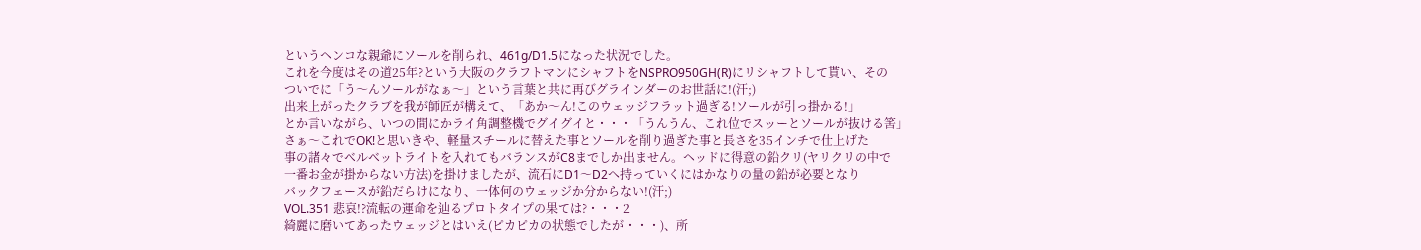というヘンコな親爺にソールを削られ、461g/D1.5になった状況でした。
これを今度はその道25年?という大阪のクラフトマンにシャフトをNSPRO950GH(R)にリシャフトして貰い、その
ついでに「う〜んソールがなぁ〜」という言葉と共に再びグラインダーのお世話に!(汗;)
出来上がったクラブを我が師匠が構えて、「あか〜ん!このウェッジフラット過ぎる!ソールが引っ掛かる!」
とか言いながら、いつの間にかライ角調整機でグイグイと・・・「うんうん、これ位でスッーとソールが抜ける筈」
さぁ〜これでOK!と思いきや、軽量スチールに替えた事とソールを削り過ぎた事と長さを35インチで仕上げた
事の諸々でベルベットライトを入れてもバランスがC8までしか出ません。ヘッドに得意の鉛クリ(ヤリクリの中で
一番お金が掛からない方法)を掛けましたが、流石にD1〜D2へ持っていくにはかなりの量の鉛が必要となり
バックフェースが鉛だらけになり、一体何のウェッジか分からない!(汗;)
VOL.351 悲哀!?流転の運命を辿るプロトタイプの果ては?・・・2
綺麗に磨いてあったウェッジとはいえ(ピカピカの状態でしたが・・・)、所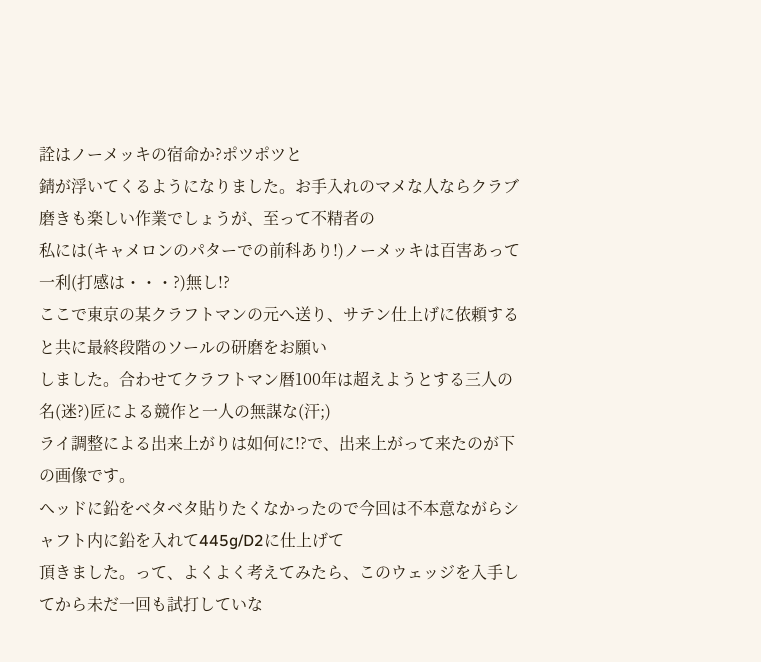詮はノーメッキの宿命か?ポツポツと
錆が浮いてくるようになりました。お手入れのマメな人ならクラブ磨きも楽しい作業でしょうが、至って不精者の
私には(キャメロンのパターでの前科あり!)ノーメッキは百害あって一利(打感は・・・?)無し!?
ここで東京の某クラフトマンの元へ送り、サテン仕上げに依頼すると共に最終段階のソールの研磨をお願い
しました。合わせてクラフトマン暦100年は超えようとする三人の名(迷?)匠による競作と一人の無謀な(汗;)
ライ調整による出来上がりは如何に!?で、出来上がって来たのが下の画像です。
ヘッドに鉛をベタベタ貼りたくなかったので今回は不本意ながらシャフト内に鉛を入れて445g/D2に仕上げて
頂きました。って、よくよく考えてみたら、このウェッジを入手してから未だ一回も試打していな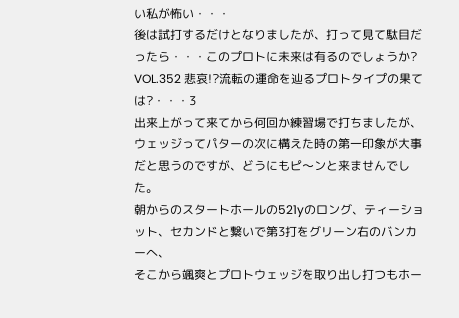い私が怖い・・・
後は試打するだけとなりましたが、打って見て駄目だったら・・・このプロトに未来は有るのでしょうか?
VOL.352 悲哀!?流転の運命を辿るプロトタイプの果ては?・・・3
出来上がって来てから何回か練習場で打ちましたが、ウェッジってパターの次に構えた時の第一印象が大事
だと思うのですが、どうにもピ〜ンと来ませんでした。
朝からのスタートホールの521yのロング、ティーショット、セカンドと繋いで第3打をグリーン右のバンカーへ、
そこから颯爽とプロトウェッジを取り出し打つもホー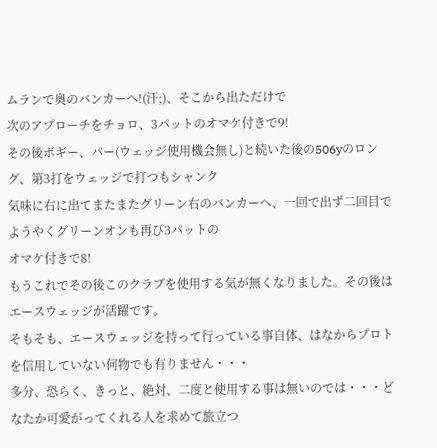ムランで奥のバンカーへ!(汗;)、そこから出ただけで
次のアプローチをチョロ、3パットのオマケ付きで9!
その後ボギー、パー(ウェッジ使用機会無し)と続いた後の506yのロング、第3打をウェッジで打つもシャンク
気味に右に出てまたまたグリーン右のバンカーへ、一回で出ず二回目でようやくグリーンオンも再び3パットの
オマケ付きで8!
もうこれでその後このクラブを使用する気が無くなりました。その後はエースウェッジが活躍です。
そもそも、エースウェッジを持って行っている事自体、はなからプロトを信用していない何物でも有りません・・・
多分、恐らく、きっと、絶対、二度と使用する事は無いのでは・・・どなたか可愛がってくれる人を求めて旅立つ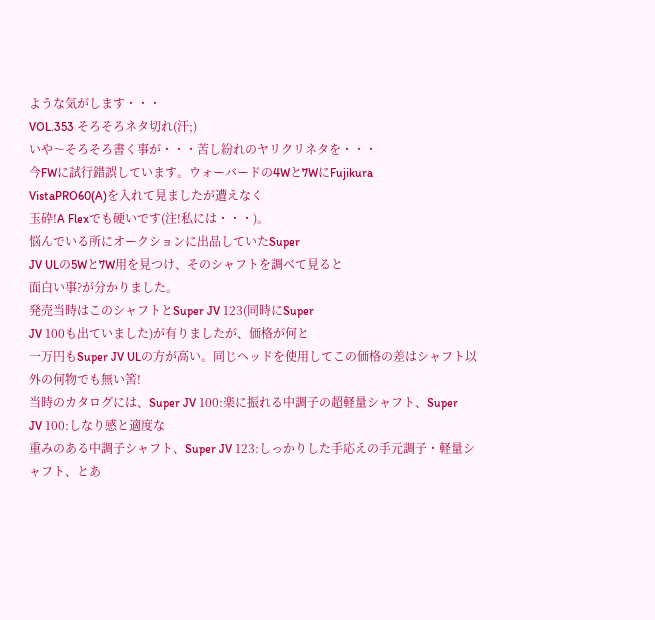ような気がします・・・
VOL.353 そろそろネタ切れ(汗;)
いや〜そろそろ書く事が・・・苦し紛れのヤリクリネタを・・・
今FWに試行錯誤しています。ウォーバードの4Wと7WにFujikura
VistaPRO60(A)を入れて見ましたが遭えなく
玉砕!A Flexでも硬いです(注!私には・・・)。
悩んでいる所にオークションに出品していたSuper
JV ULの5Wと7W用を見つけ、そのシャフトを調べて見ると
面白い事?が分かりました。
発売当時はこのシャフトとSuper JV 123(同時にSuper
JV 100も出ていました)が有りましたが、価格が何と
一万円もSuper JV ULの方が高い。同じヘッドを使用してこの価格の差はシャフト以外の何物でも無い筈!
当時のカタログには、Super JV 100:楽に振れる中調子の超軽量シャフト、Super
JV 100:しなり感と適度な
重みのある中調子シャフト、Super JV 123:しっかりした手応えの手元調子・軽量シャフト、とあ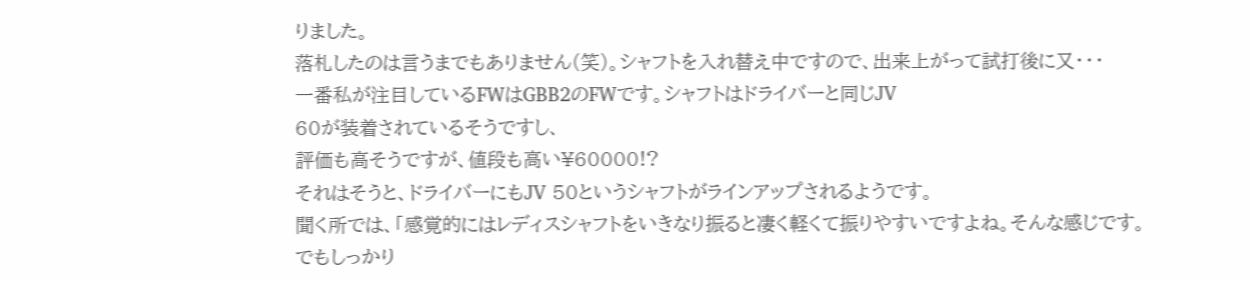りました。
落札したのは言うまでもありません(笑)。シャフトを入れ替え中ですので、出来上がって試打後に又・・・
一番私が注目しているFWはGBB2のFWです。シャフトはドライバーと同じJV
60が装着されているそうですし、
評価も高そうですが、値段も高い¥60000!?
それはそうと、ドライバーにもJV 50というシャフトがラインアップされるようです。
聞く所では、「感覚的にはレディスシャフトをいきなり振ると凄く軽くて振りやすいですよね。そんな感じです。
でもしっかり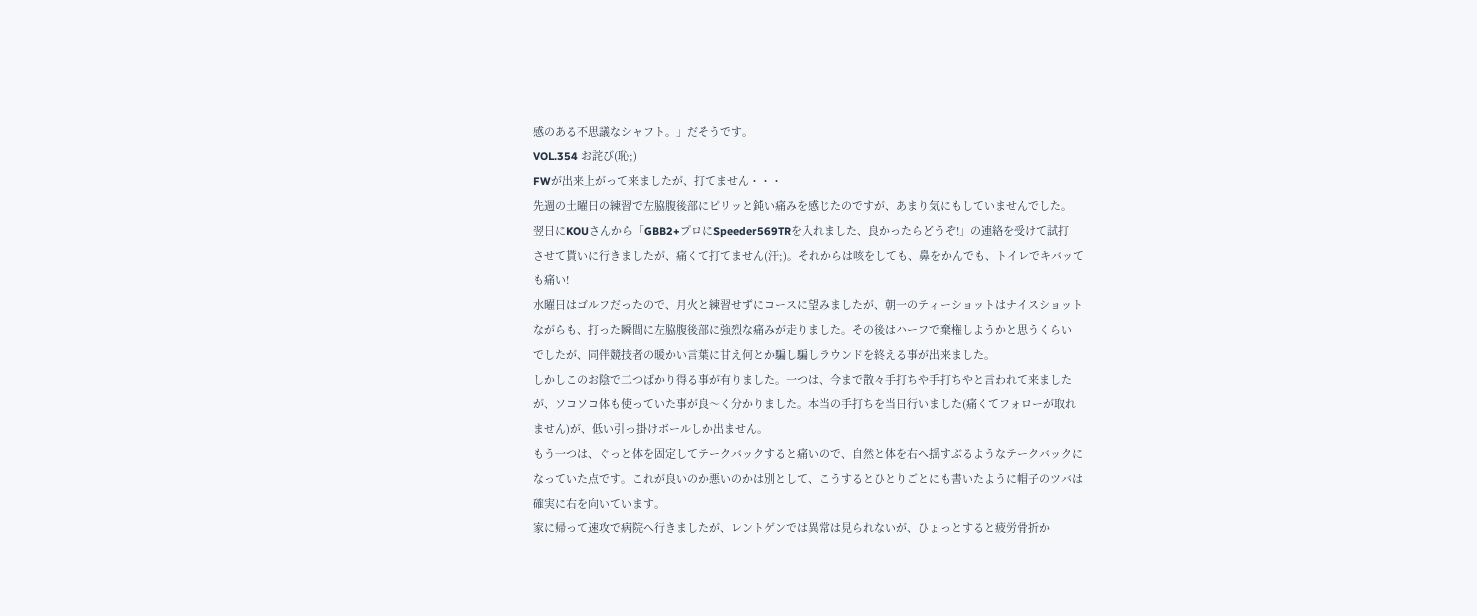感のある不思議なシャフト。」だそうです。
VOL.354 お詫び(恥;)
FWが出来上がって来ましたが、打てません・・・
先週の土曜日の練習で左脇腹後部にピリッと鈍い痛みを感じたのですが、あまり気にもしていませんでした。
翌日にKOUさんから「GBB2+プロにSpeeder569TRを入れました、良かったらどうぞ!」の連絡を受けて試打
させて貰いに行きましたが、痛くて打てません(汗;)。それからは咳をしても、鼻をかんでも、トイレでキバッて
も痛い!
水曜日はゴルフだったので、月火と練習せずにコースに望みましたが、朝一のティーショットはナイスショット
ながらも、打った瞬間に左脇腹後部に強烈な痛みが走りました。その後はハーフで棄権しようかと思うくらい
でしたが、同伴競技者の暖かい言葉に甘え何とか騙し騙しラウンドを終える事が出来ました。
しかしこのお陰で二つばかり得る事が有りました。一つは、今まで散々手打ちや手打ちやと言われて来ました
が、ソコソコ体も使っていた事が良〜く分かりました。本当の手打ちを当日行いました(痛くてフォローが取れ
ません)が、低い引っ掛けボールしか出ません。
もう一つは、ぐっと体を固定してテークバックすると痛いので、自然と体を右へ揺すぶるようなテークバックに
なっていた点です。これが良いのか悪いのかは別として、こうするとひとりごとにも書いたように帽子のツバは
確実に右を向いています。
家に帰って速攻で病院へ行きましたが、レントゲンでは異常は見られないが、ひょっとすると疲労骨折か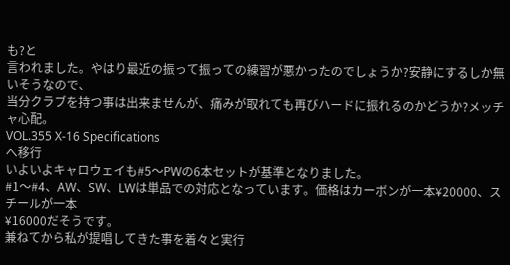も?と
言われました。やはり最近の振って振っての練習が悪かったのでしょうか?安静にするしか無いそうなので、
当分クラブを持つ事は出来ませんが、痛みが取れても再びハードに振れるのかどうか?メッチャ心配。
VOL.355 X-16 Specifications
へ移行
いよいよキャロウェイも#5〜PWの6本セットが基準となりました。
#1〜#4、AW、SW、LWは単品での対応となっています。価格はカーボンが一本¥20000、スチールが一本
¥16000だそうです。
兼ねてから私が提唱してきた事を着々と実行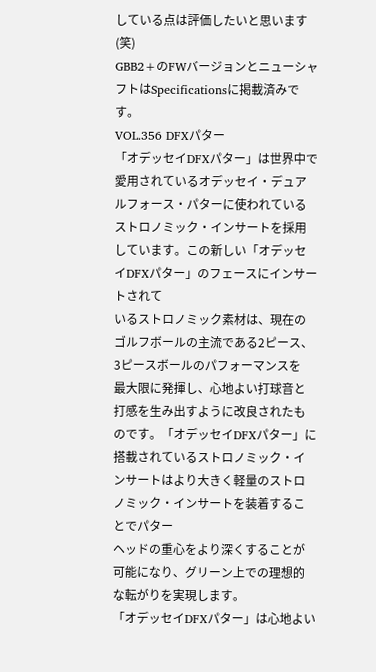している点は評価したいと思います(笑)
GBB2+のFWバージョンとニューシャフトはSpecificationsに掲載済みです。
VOL.356 DFXパター
「オデッセイDFXパター」は世界中で愛用されているオデッセイ・デュアルフォース・パターに使われている
ストロノミック・インサートを採用しています。この新しい「オデッセイDFXパター」のフェースにインサートされて
いるストロノミック素材は、現在のゴルフボールの主流である2ピース、3ピースボールのパフォーマンスを
最大限に発揮し、心地よい打球音と打感を生み出すように改良されたものです。「オデッセイDFXパター」に
搭載されているストロノミック・インサートはより大きく軽量のストロノミック・インサートを装着することでパター
ヘッドの重心をより深くすることが可能になり、グリーン上での理想的な転がりを実現します。
「オデッセイDFXパター」は心地よい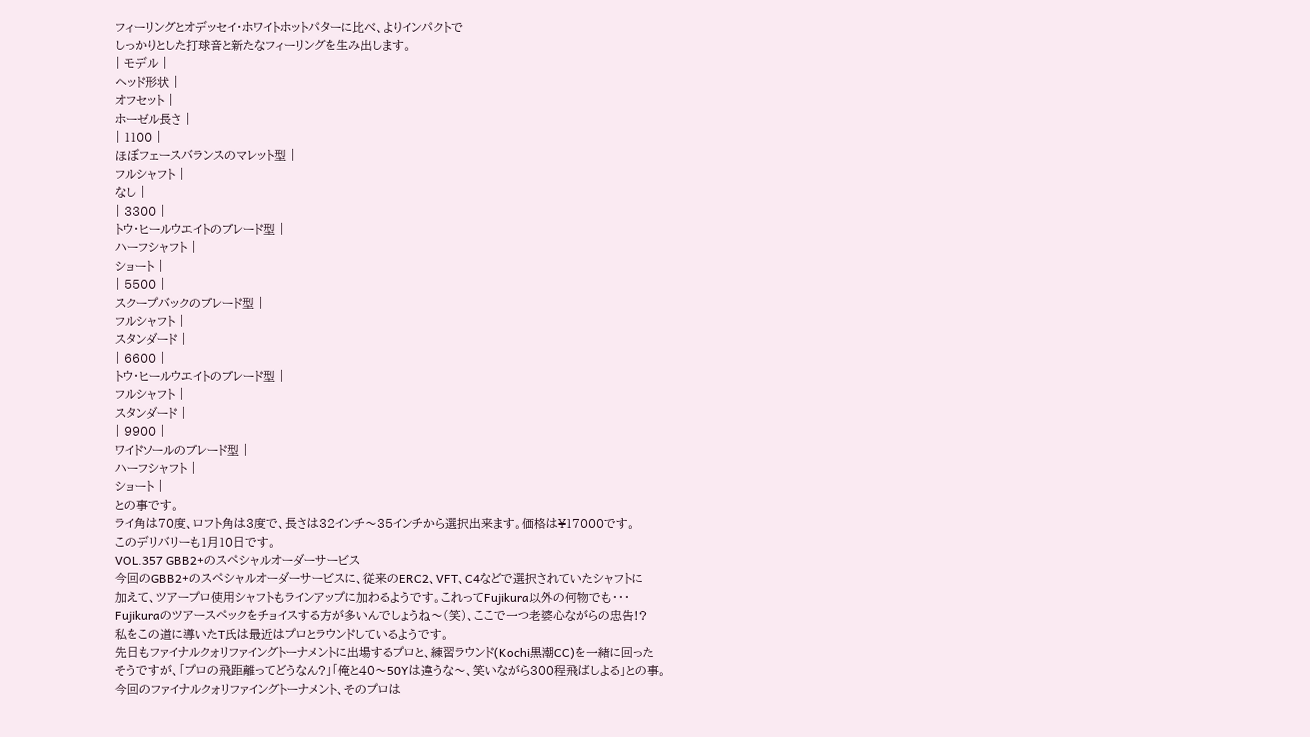フィーリングとオデッセイ・ホワイトホットパターに比べ、よりインパクトで
しっかりとした打球音と新たなフィーリングを生み出します。
| モデル |
ヘッド形状 |
オフセット |
ホーゼル長さ |
| 1100 |
ほぼフェースバランスのマレット型 |
フルシャフト |
なし |
| 3300 |
トウ・ヒールウエイトのブレード型 |
ハーフシャフト |
ショート |
| 5500 |
スクープバックのブレード型 |
フルシャフト |
スタンダード |
| 6600 |
トウ・ヒールウエイトのブレード型 |
フルシャフト |
スタンダード |
| 9900 |
ワイドソールのブレード型 |
ハーフシャフト |
ショート |
との事です。
ライ角は70度、ロフト角は3度で、長さは32インチ〜35インチから選択出来ます。価格は¥17000です。
このデリバリーも1月10日です。
VOL.357 GBB2+のスペシャルオーダーサービス
今回のGBB2+のスペシャルオーダーサービスに、従来のERC2、VFT、C4などで選択されていたシャフトに
加えて、ツアープロ使用シャフトもラインアップに加わるようです。これってFujikura以外の何物でも・・・
Fujikuraのツアースペックをチョイスする方が多いんでしょうね〜(笑)、ここで一つ老婆心ながらの忠告!?
私をこの道に導いたT氏は最近はプロとラウンドしているようです。
先日もファイナルクォリファイングトーナメントに出場するプロと、練習ラウンド(Kochi黒潮CC)を一緒に回った
そうですが、「プロの飛距離ってどうなん?」「俺と40〜50Yは違うな〜、笑いながら300程飛ばしよる」との事。
今回のファイナルクォリファイングトーナメント、そのプロは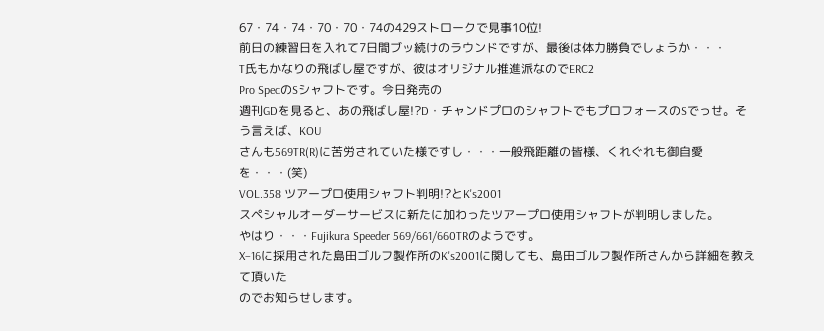67・74・74・70・70・74の429ストロークで見事10位!
前日の練習日を入れて7日間ブッ続けのラウンドですが、最後は体力勝負でしょうか・・・
T氏もかなりの飛ばし屋ですが、彼はオリジナル推進派なのでERC2
Pro SpecのSシャフトです。今日発売の
週刊GDを見ると、あの飛ばし屋!?D・チャンドプロのシャフトでもプロフォースのSでっせ。そう言えば、KOU
さんも569TR(R)に苦労されていた様ですし・・・一般飛距離の皆様、くれぐれも御自愛を・・・(笑)
VOL.358 ツアープロ使用シャフト判明!?とK's2001
スペシャルオーダーサービスに新たに加わったツアープロ使用シャフトが判明しました。
やはり・・・Fujikura Speeder 569/661/660TRのようです。
X−16に採用された島田ゴルフ製作所のK's2001に関しても、島田ゴルフ製作所さんから詳細を教えて頂いた
のでお知らせします。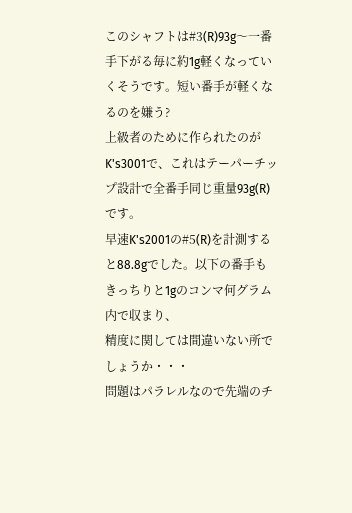このシャフトは#3(R)93g〜一番手下がる毎に約1g軽くなっていくそうです。短い番手が軽くなるのを嫌う?
上級者のために作られたのがK's3001で、これはテーパーチップ設計で全番手同じ重量93g(R)です。
早速K's2001の#5(R)を計測すると88.8gでした。以下の番手もきっちりと1gのコンマ何グラム内で収まり、
精度に関しては間違いない所でしょうか・・・
問題はパラレルなので先端のチ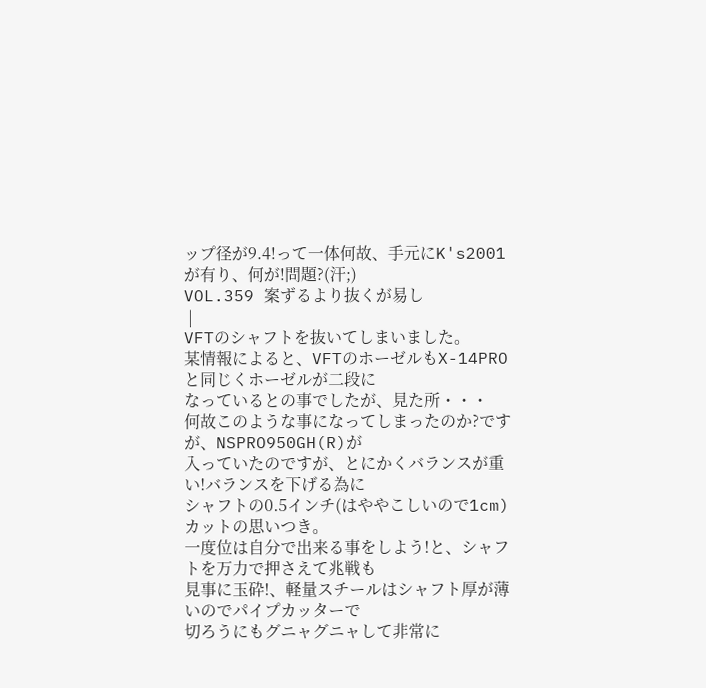ップ径が9.4!って一体何故、手元にK's2001が有り、何が!問題?(汗;)
VOL.359 案ずるより抜くが易し
 |
VFTのシャフトを抜いてしまいました。
某情報によると、VFTのホーゼルもX-14PROと同じくホーゼルが二段に
なっているとの事でしたが、見た所・・・
何故このような事になってしまったのか?ですが、NSPRO950GH(R)が
入っていたのですが、とにかくバランスが重い!バランスを下げる為に
シャフトの0.5インチ(はややこしいので1cm)カットの思いつき。
一度位は自分で出来る事をしよう!と、シャフトを万力で押さえて兆戦も
見事に玉砕!、軽量スチールはシャフト厚が薄いのでパイプカッターで
切ろうにもグニャグニャして非常に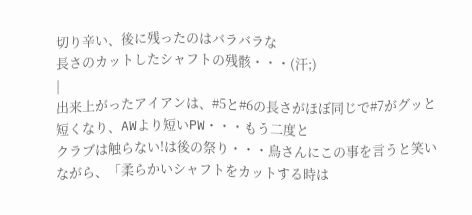切り辛い、後に残ったのはバラバラな
長さのカットしたシャフトの残骸・・・(汗;)
|
出来上がったアイアンは、#5と#6の長さがほぼ同じで#7がグッと短くなり、AWより短いPW・・・もう二度と
クラブは触らない!は後の祭り・・・鳥さんにこの事を言うと笑いながら、「柔らかいシャフトをカットする時は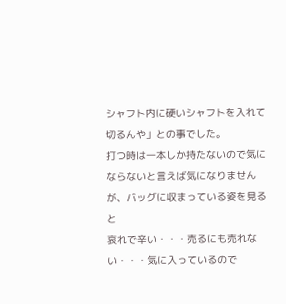シャフト内に硬いシャフトを入れて切るんや」との事でした。
打つ時は一本しか持たないので気にならないと言えば気になりませんが、バッグに収まっている姿を見ると
哀れで辛い・・・売るにも売れない・・・気に入っているので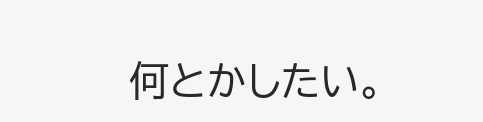何とかしたい。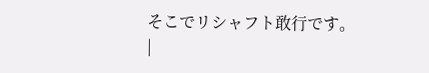そこでリシャフト敢行です。
|